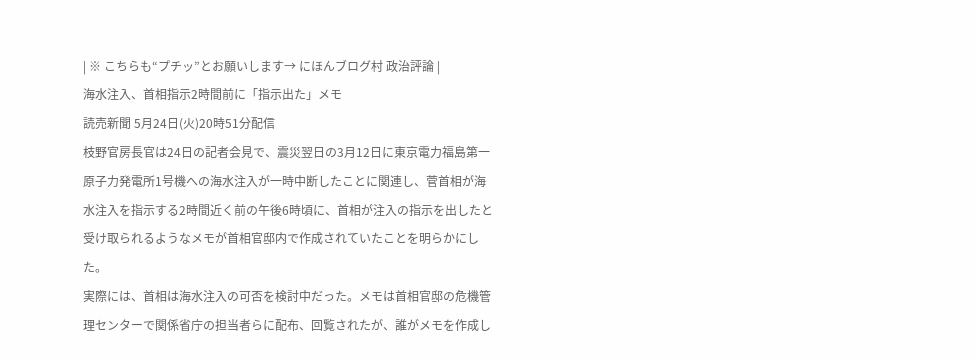| ※ こちらも“プチッ”とお願いします→ にほんブログ村 政治評論 |
海水注入、首相指示2時間前に「指示出た」メモ
読売新聞 5月24日(火)20時51分配信
枝野官房長官は24日の記者会見で、震災翌日の3月12日に東京電力福島第一原子力発電所1号機への海水注入が一時中断したことに関連し、菅首相が海水注入を指示する2時間近く前の午後6時頃に、首相が注入の指示を出したと受け取られるようなメモが首相官邸内で作成されていたことを明らかにした。
実際には、首相は海水注入の可否を検討中だった。メモは首相官邸の危機管理センターで関係省庁の担当者らに配布、回覧されたが、誰がメモを作成し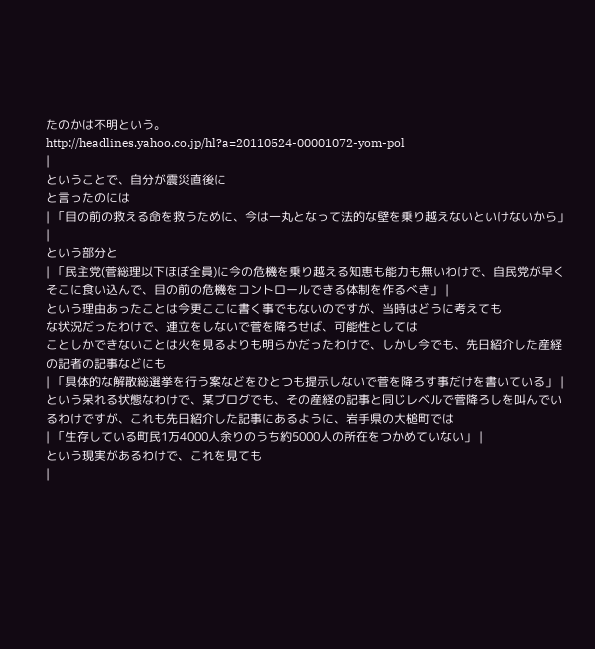たのかは不明という。
http://headlines.yahoo.co.jp/hl?a=20110524-00001072-yom-pol
|
ということで、自分が震災直後に
と言ったのには
| 「目の前の救える命を救うために、今は一丸となって法的な壁を乗り越えないといけないから」 |
という部分と
| 「民主党(菅総理以下ほぼ全員)に今の危機を乗り越える知恵も能力も無いわけで、自民党が早くそこに食い込んで、目の前の危機をコントロールできる体制を作るべき」 |
という理由あったことは今更ここに書く事でもないのですが、当時はどうに考えても
な状況だったわけで、連立をしないで菅を降ろせば、可能性としては
ことしかできないことは火を見るよりも明らかだったわけで、しかし今でも、先日紹介した産経の記者の記事などにも
| 「具体的な解散総選挙を行う案などをひとつも提示しないで菅を降ろす事だけを書いている」 |
という呆れる状態なわけで、某ブログでも、その産経の記事と同じレベルで菅降ろしを叫んでいるわけですが、これも先日紹介した記事にあるように、岩手県の大槌町では
| 「生存している町民1万4000人余りのうち約5000人の所在をつかめていない」 |
という現実があるわけで、これを見ても
|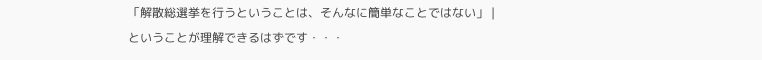「解散総選挙を行うということは、そんなに簡単なことではない」 |
ということが理解できるはずです・・・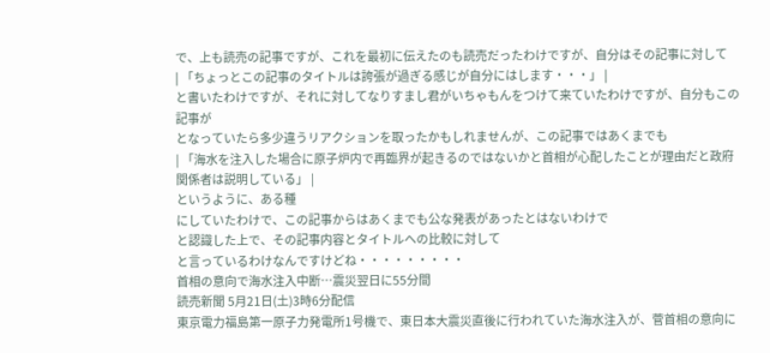で、上も読売の記事ですが、これを最初に伝えたのも読売だったわけですが、自分はその記事に対して
| 「ちょっとこの記事のタイトルは誇張が過ぎる感じが自分にはします・・・」 |
と書いたわけですが、それに対してなりすまし君がいちゃもんをつけて来ていたわけですが、自分もこの記事が
となっていたら多少違うリアクションを取ったかもしれませんが、この記事ではあくまでも
| 「海水を注入した場合に原子炉内で再臨界が起きるのではないかと首相が心配したことが理由だと政府関係者は説明している」 |
というように、ある種
にしていたわけで、この記事からはあくまでも公な発表があったとはないわけで
と認識した上で、その記事内容とタイトルへの比較に対して
と言っているわけなんですけどね・・・・・・・・・
首相の意向で海水注入中断…震災翌日に55分間
読売新聞 5月21日(土)3時6分配信
東京電力福島第一原子力発電所1号機で、東日本大震災直後に行われていた海水注入が、菅首相の意向に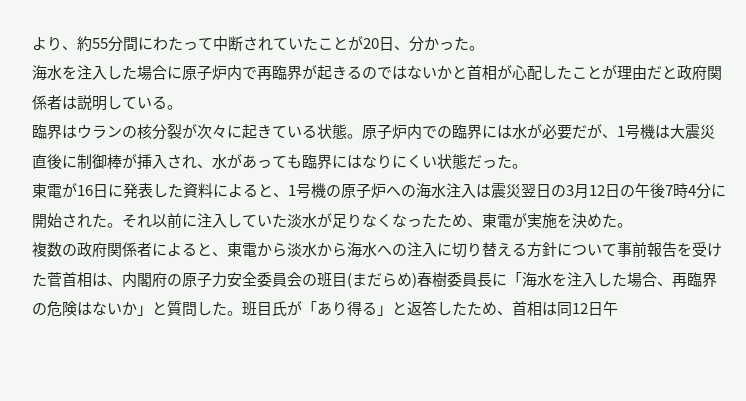より、約55分間にわたって中断されていたことが20日、分かった。
海水を注入した場合に原子炉内で再臨界が起きるのではないかと首相が心配したことが理由だと政府関係者は説明している。
臨界はウランの核分裂が次々に起きている状態。原子炉内での臨界には水が必要だが、1号機は大震災直後に制御棒が挿入され、水があっても臨界にはなりにくい状態だった。
東電が16日に発表した資料によると、1号機の原子炉への海水注入は震災翌日の3月12日の午後7時4分に開始された。それ以前に注入していた淡水が足りなくなったため、東電が実施を決めた。
複数の政府関係者によると、東電から淡水から海水への注入に切り替える方針について事前報告を受けた菅首相は、内閣府の原子力安全委員会の班目(まだらめ)春樹委員長に「海水を注入した場合、再臨界の危険はないか」と質問した。班目氏が「あり得る」と返答したため、首相は同12日午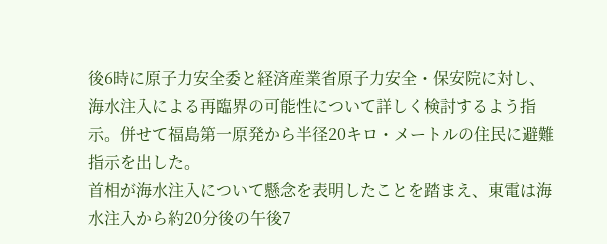後6時に原子力安全委と経済産業省原子力安全・保安院に対し、海水注入による再臨界の可能性について詳しく検討するよう指示。併せて福島第一原発から半径20キロ・メートルの住民に避難指示を出した。
首相が海水注入について懸念を表明したことを踏まえ、東電は海水注入から約20分後の午後7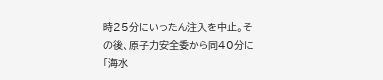時25分にいったん注入を中止。その後、原子力安全委から同40分に「海水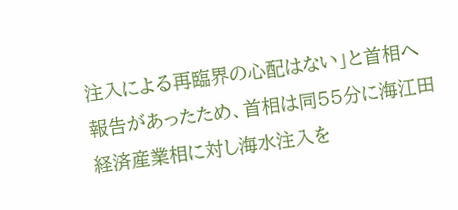注入による再臨界の心配はない」と首相へ報告があったため、首相は同55分に海江田経済産業相に対し海水注入を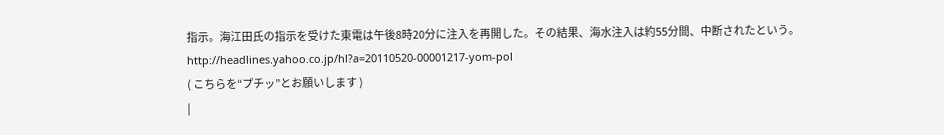指示。海江田氏の指示を受けた東電は午後8時20分に注入を再開した。その結果、海水注入は約55分間、中断されたという。
http://headlines.yahoo.co.jp/hl?a=20110520-00001217-yom-pol
( こちらを“プチッ”とお願いします )
|